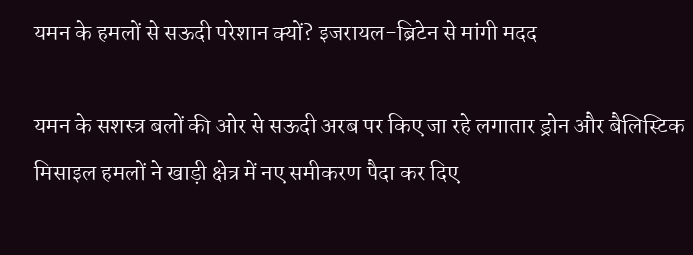यमन के हमलों से सऊदी परेशान क्यों? इजरायल-ब्रिटेन से मांगी मदद

यमन के सशस्त्र बलों की ओर से सऊदी अरब पर किए जा रहे लगातार ड्रोन और बैलिस्टिक मिसाइल हमलों ने खाड़ी क्षेत्र में नए समीकरण पैदा कर दिए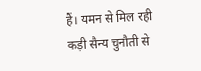हैं। यमन से मिल रही कड़ी सैन्य चुनौती से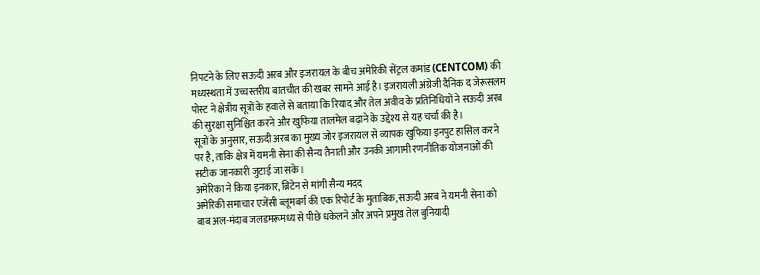निपटने के लिए सऊदी अरब और इजरायल के बीच अमेरिकी सेंट्रल कमांड (CENTCOM) की मध्यस्थता में उच्चस्तरीय बातचीत की खबर सामने आई है। इजरायली अंग्रेजी दैनिक द जेरूसलम पोस्ट ने क्षेत्रीय सूत्रों के हवाले से बताया कि रियाद और तेल अवीव के प्रतिनिधियों ने सऊदी अरब की सुरक्षा सुनिश्चित करने और खुफिया तालमेल बढ़ाने के उद्देश्य से यह चर्चा की है।
सूत्रों के अनुसार, सऊदी अरब का मुख्य जोर इजरायल से व्यापक खुफिया इनपुट हासिल करने पर है, ताकि क्षेत्र में यमनी सेना की सैन्य तैनाती और उनकी आगामी रणनीतिक योजनाओं की सटीक जानकारी जुटाई जा सके।
अमेरिका ने किया इनकार, ब्रिटेन से मांगी सैन्य मदद
अमेरिकी समाचार एजेंसी ब्लूमबर्ग की एक रिपोर्ट के मुताबिक, सऊदी अरब ने यमनी सेना को बाब अल-मंदाब जलडमरूमध्य से पीछे धकेलने और अपने प्रमुख तेल बुनियादी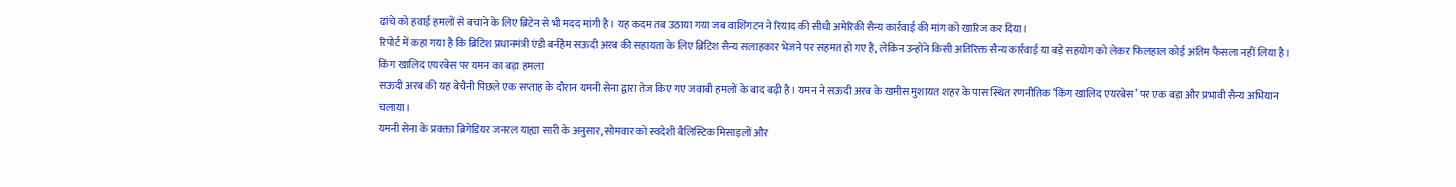ढांचे को हवाई हमलों से बचाने के लिए ब्रिटेन से भी मदद मांगी है। यह कदम तब उठाया गया जब वाशिंगटन ने रियाद की सीधी अमेरिकी सैन्य कार्रवाई की मांग को खारिज कर दिया।
रिपोर्ट में कहा गया है कि ब्रिटिश प्रधानमंत्री एंडी बर्नहैम सऊदी अरब की सहायता के लिए ब्रिटिश सैन्य सलाहकार भेजने पर सहमत हो गए हैं, लेकिन उन्होंने किसी अतिरिक्त सैन्य कार्रवाई या बड़े सहयोग को लेकर फिलहाल कोई अंतिम फैसला नहीं लिया है।
किंग खालिद एयरबेस पर यमन का बड़ा हमला
सऊदी अरब की यह बेचैनी पिछले एक सप्ताह के दौरान यमनी सेना द्वारा तेज किए गए जवाबी हमलों के बाद बढ़ी है। यमन ने सऊदी अरब के खमीस मुशायत शहर के पास स्थित रणनीतिक ‘किंग खालिद एयरबेस’ पर एक बड़ा और प्रभावी सैन्य अभियान चलाया।
यमनी सेना के प्रवक्ता ब्रिगेडियर जनरल याह्या सारी के अनुसार, सोमवार को स्वदेशी बैलिस्टिक मिसाइलों और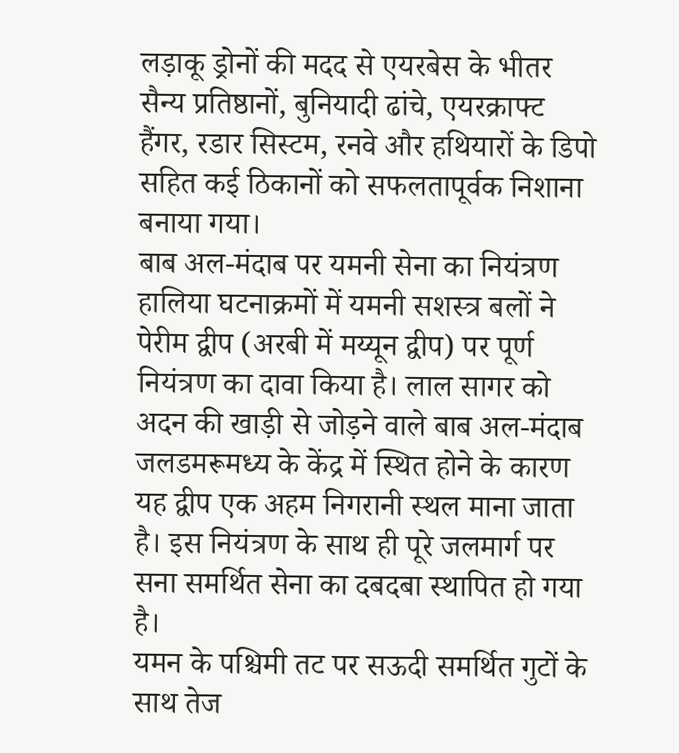लड़ाकू ड्रोनों की मदद से एयरबेस के भीतर सैन्य प्रतिष्ठानों, बुनियादी ढांचे, एयरक्राफ्ट हैंगर, रडार सिस्टम, रनवे और हथियारों के डिपो सहित कई ठिकानों को सफलतापूर्वक निशाना बनाया गया।
बाब अल-मंदाब पर यमनी सेना का नियंत्रण
हालिया घटनाक्रमों में यमनी सशस्त्र बलों ने पेरीम द्वीप (अरबी में मय्यून द्वीप) पर पूर्ण नियंत्रण का दावा किया है। लाल सागर को अदन की खाड़ी से जोड़ने वाले बाब अल-मंदाब जलडमरूमध्य के केंद्र में स्थित होने के कारण यह द्वीप एक अहम निगरानी स्थल माना जाता है। इस नियंत्रण के साथ ही पूरे जलमार्ग पर सना समर्थित सेना का दबदबा स्थापित हो गया है।
यमन के पश्चिमी तट पर सऊदी समर्थित गुटों के साथ तेज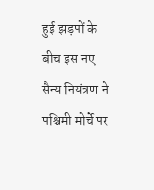हुई झड़पों के बीच इस नए सैन्य नियंत्रण ने पश्चिमी मोर्चे पर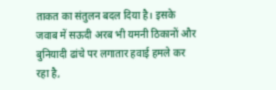ताकत का संतुलन बदल दिया है। इसके जवाब में सऊदी अरब भी यमनी ठिकानों और बुनियादी ढांचे पर लगातार हवाई हमले कर रहा है,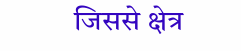जिससे क्षेत्र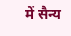में सैन्य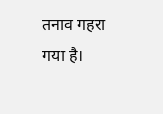तनाव गहरा गया है।